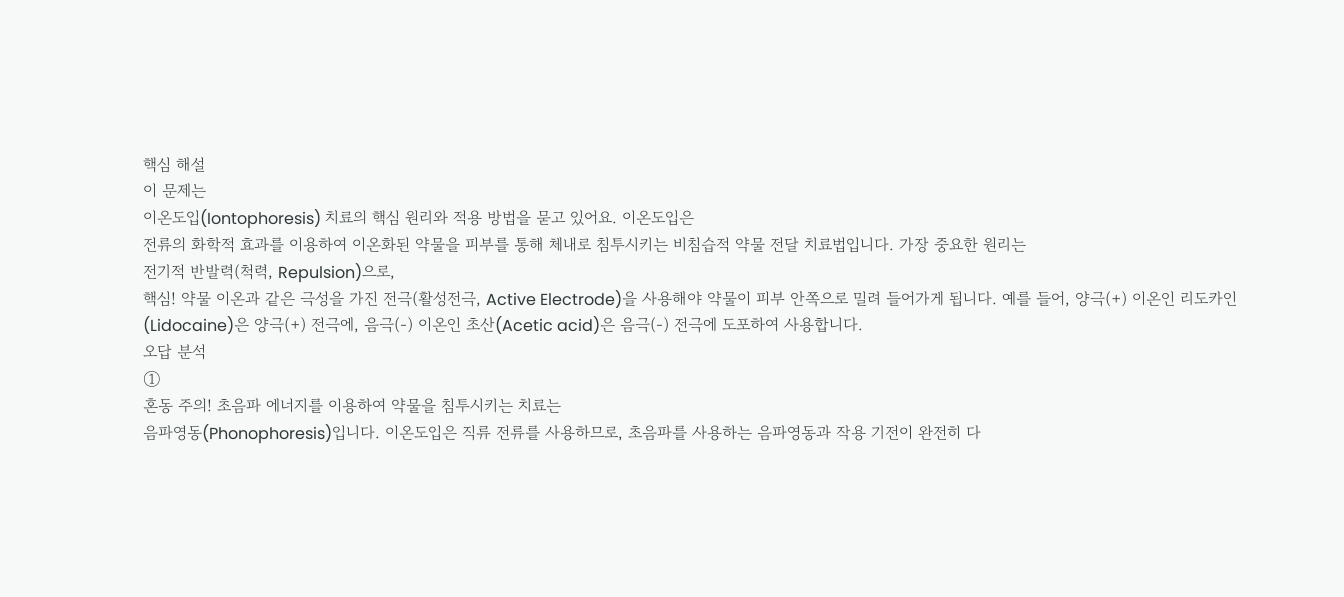핵심 해설
이 문제는
이온도입(Iontophoresis) 치료의 핵심 원리와 적용 방법을 묻고 있어요. 이온도입은
전류의 화학적 효과를 이용하여 이온화된 약물을 피부를 통해 체내로 침투시키는 비침습적 약물 전달 치료법입니다. 가장 중요한 원리는
전기적 반발력(척력, Repulsion)으로,
핵심! 약물 이온과 같은 극성을 가진 전극(활성전극, Active Electrode)을 사용해야 약물이 피부 안쪽으로 밀려 들어가게 됩니다. 예를 들어, 양극(+) 이온인 리도카인(Lidocaine)은 양극(+) 전극에, 음극(-) 이온인 초산(Acetic acid)은 음극(-) 전극에 도포하여 사용합니다.
오답 분석
①
혼동 주의! 초음파 에너지를 이용하여 약물을 침투시키는 치료는
음파영동(Phonophoresis)입니다. 이온도입은 직류 전류를 사용하므로, 초음파를 사용하는 음파영동과 작용 기전이 완전히 다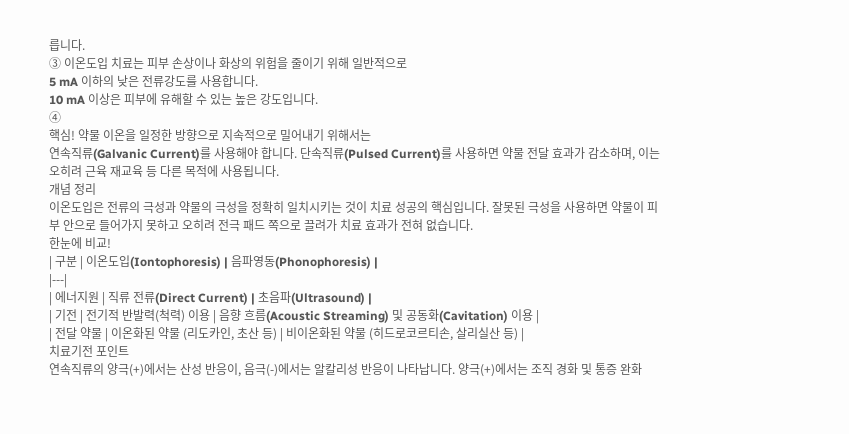릅니다.
③ 이온도입 치료는 피부 손상이나 화상의 위험을 줄이기 위해 일반적으로
5 mA 이하의 낮은 전류강도를 사용합니다.
10 mA 이상은 피부에 유해할 수 있는 높은 강도입니다.
④
핵심! 약물 이온을 일정한 방향으로 지속적으로 밀어내기 위해서는
연속직류(Galvanic Current)를 사용해야 합니다. 단속직류(Pulsed Current)를 사용하면 약물 전달 효과가 감소하며, 이는 오히려 근육 재교육 등 다른 목적에 사용됩니다.
개념 정리
이온도입은 전류의 극성과 약물의 극성을 정확히 일치시키는 것이 치료 성공의 핵심입니다. 잘못된 극성을 사용하면 약물이 피부 안으로 들어가지 못하고 오히려 전극 패드 쪽으로 끌려가 치료 효과가 전혀 없습니다.
한눈에 비교!
| 구분 | 이온도입(Iontophoresis) | 음파영동(Phonophoresis) |
|---|
| 에너지원 | 직류 전류(Direct Current) | 초음파(Ultrasound) |
| 기전 | 전기적 반발력(척력) 이용 | 음향 흐름(Acoustic Streaming) 및 공동화(Cavitation) 이용 |
| 전달 약물 | 이온화된 약물 (리도카인, 초산 등) | 비이온화된 약물 (히드로코르티손, 살리실산 등) |
치료기전 포인트
연속직류의 양극(+)에서는 산성 반응이, 음극(-)에서는 알칼리성 반응이 나타납니다. 양극(+)에서는 조직 경화 및 통증 완화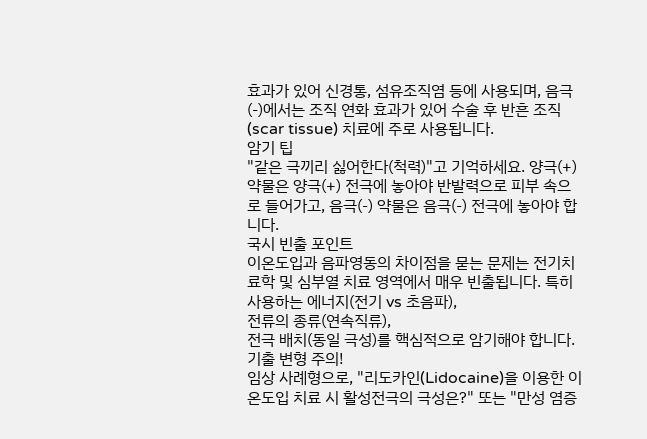효과가 있어 신경통, 섬유조직염 등에 사용되며, 음극(-)에서는 조직 연화 효과가 있어 수술 후 반흔 조직(scar tissue) 치료에 주로 사용됩니다.
암기 팁
"같은 극끼리 싫어한다(척력)"고 기억하세요. 양극(+) 약물은 양극(+) 전극에 놓아야 반발력으로 피부 속으로 들어가고, 음극(-) 약물은 음극(-) 전극에 놓아야 합니다.
국시 빈출 포인트
이온도입과 음파영동의 차이점을 묻는 문제는 전기치료학 및 심부열 치료 영역에서 매우 빈출됩니다. 특히
사용하는 에너지(전기 vs 초음파),
전류의 종류(연속직류),
전극 배치(동일 극성)를 핵심적으로 암기해야 합니다.
기출 변형 주의!
임상 사례형으로, "리도카인(Lidocaine)을 이용한 이온도입 치료 시 활성전극의 극성은?" 또는 "만성 염증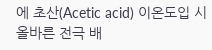에 초산(Acetic acid) 이온도입 시 올바른 전극 배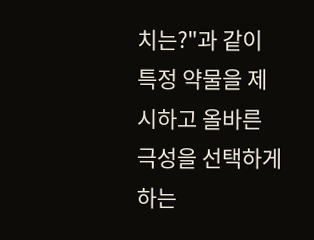치는?"과 같이 특정 약물을 제시하고 올바른 극성을 선택하게 하는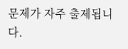문제가 자주 출제됩니다.